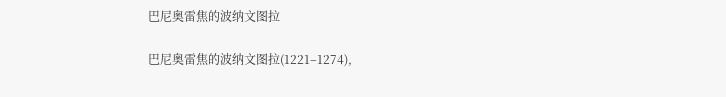巴尼奥雷焦的波纳文图拉

巴尼奥雷焦的波纳文图拉(1221–1274),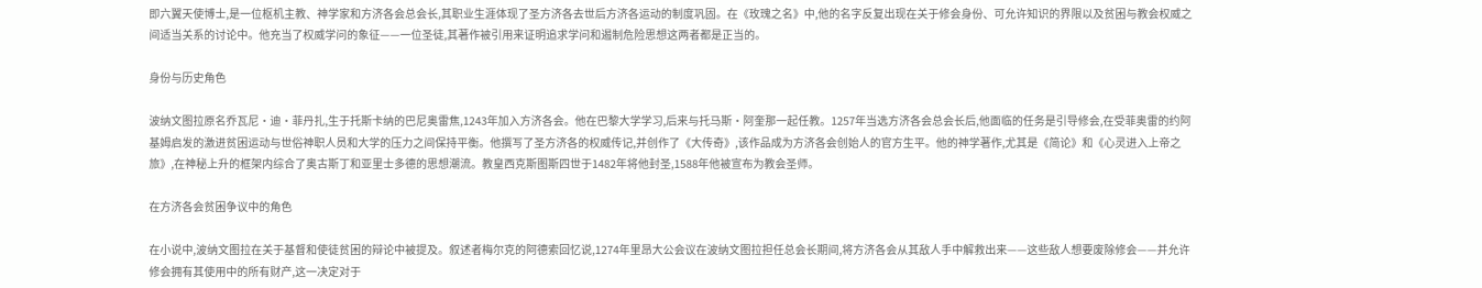即六翼天使博士,是一位枢机主教、神学家和方济各会总会长,其职业生涯体现了圣方济各去世后方济各运动的制度巩固。在《玫瑰之名》中,他的名字反复出现在关于修会身份、可允许知识的界限以及贫困与教会权威之间适当关系的讨论中。他充当了权威学问的象征——一位圣徒,其著作被引用来证明追求学问和遏制危险思想这两者都是正当的。

身份与历史角色

波纳文图拉原名乔瓦尼·迪·菲丹扎,生于托斯卡纳的巴尼奥雷焦,1243年加入方济各会。他在巴黎大学学习,后来与托马斯·阿奎那一起任教。1257年当选方济各会总会长后,他面临的任务是引导修会,在受菲奥雷的约阿基姆启发的激进贫困运动与世俗神职人员和大学的压力之间保持平衡。他撰写了圣方济各的权威传记,并创作了《大传奇》,该作品成为方济各会创始人的官方生平。他的神学著作,尤其是《简论》和《心灵进入上帝之旅》,在神秘上升的框架内综合了奥古斯丁和亚里士多德的思想潮流。教皇西克斯图斯四世于1482年将他封圣,1588年他被宣布为教会圣师。

在方济各会贫困争议中的角色

在小说中,波纳文图拉在关于基督和使徒贫困的辩论中被提及。叙述者梅尔克的阿德索回忆说,1274年里昂大公会议在波纳文图拉担任总会长期间,将方济各会从其敌人手中解救出来——这些敌人想要废除修会——并允许修会拥有其使用中的所有财产,这一决定对于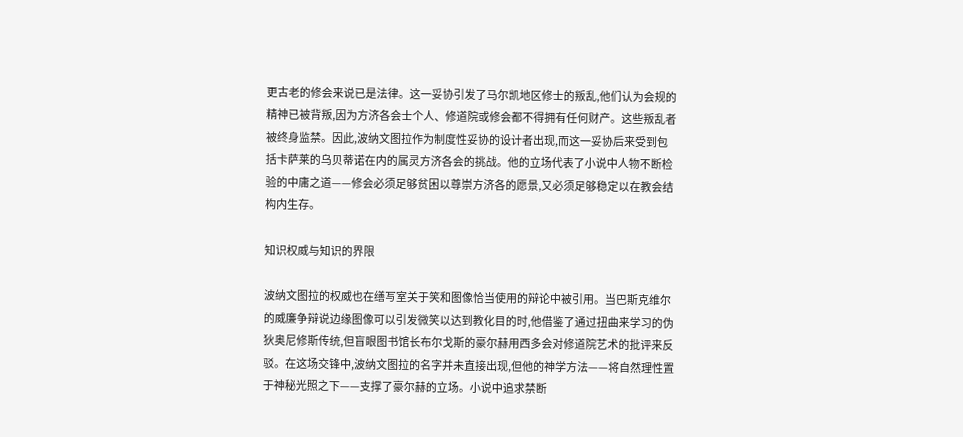更古老的修会来说已是法律。这一妥协引发了马尔凯地区修士的叛乱,他们认为会规的精神已被背叛,因为方济各会士个人、修道院或修会都不得拥有任何财产。这些叛乱者被终身监禁。因此,波纳文图拉作为制度性妥协的设计者出现,而这一妥协后来受到包括卡萨莱的乌贝蒂诺在内的属灵方济各会的挑战。他的立场代表了小说中人物不断检验的中庸之道——修会必须足够贫困以尊崇方济各的愿景,又必须足够稳定以在教会结构内生存。

知识权威与知识的界限

波纳文图拉的权威也在缮写室关于笑和图像恰当使用的辩论中被引用。当巴斯克维尔的威廉争辩说边缘图像可以引发微笑以达到教化目的时,他借鉴了通过扭曲来学习的伪狄奥尼修斯传统,但盲眼图书馆长布尔戈斯的豪尔赫用西多会对修道院艺术的批评来反驳。在这场交锋中,波纳文图拉的名字并未直接出现,但他的神学方法——将自然理性置于神秘光照之下——支撑了豪尔赫的立场。小说中追求禁断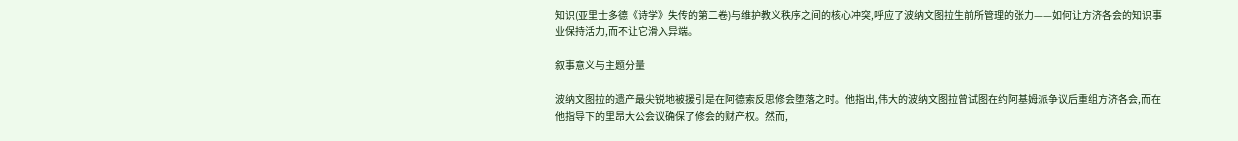知识(亚里士多德《诗学》失传的第二卷)与维护教义秩序之间的核心冲突,呼应了波纳文图拉生前所管理的张力——如何让方济各会的知识事业保持活力,而不让它滑入异端。

叙事意义与主题分量

波纳文图拉的遗产最尖锐地被援引是在阿德索反思修会堕落之时。他指出,伟大的波纳文图拉曾试图在约阿基姆派争议后重组方济各会,而在他指导下的里昂大公会议确保了修会的财产权。然而,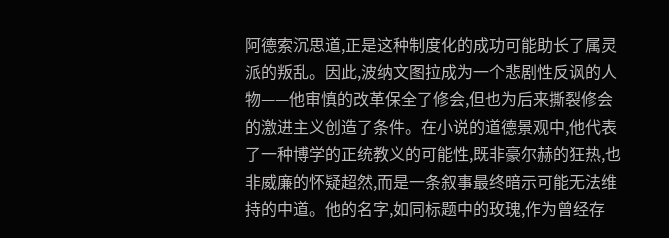阿德索沉思道,正是这种制度化的成功可能助长了属灵派的叛乱。因此,波纳文图拉成为一个悲剧性反讽的人物——他审慎的改革保全了修会,但也为后来撕裂修会的激进主义创造了条件。在小说的道德景观中,他代表了一种博学的正统教义的可能性,既非豪尔赫的狂热,也非威廉的怀疑超然,而是一条叙事最终暗示可能无法维持的中道。他的名字,如同标题中的玫瑰,作为曾经存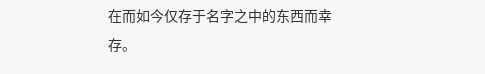在而如今仅存于名字之中的东西而幸存。